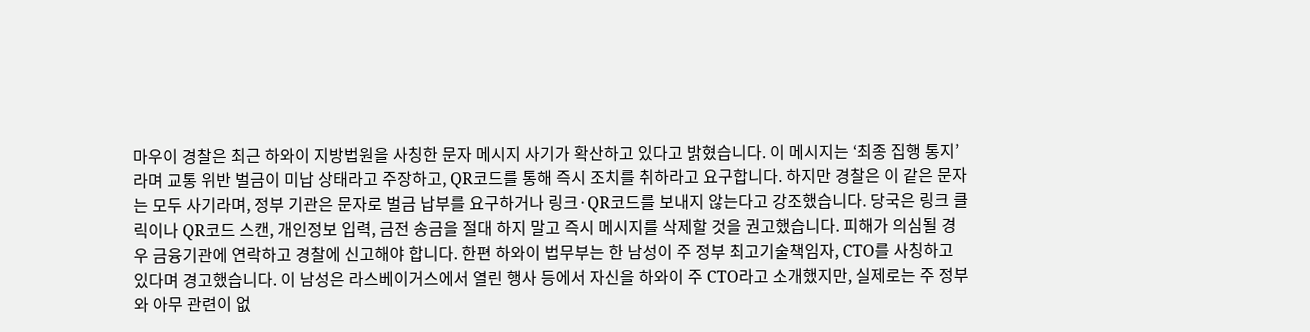마우이 경찰은 최근 하와이 지방법원을 사칭한 문자 메시지 사기가 확산하고 있다고 밝혔습니다. 이 메시지는 ‘최종 집행 통지’라며 교통 위반 벌금이 미납 상태라고 주장하고, QR코드를 통해 즉시 조치를 취하라고 요구합니다. 하지만 경찰은 이 같은 문자는 모두 사기라며, 정부 기관은 문자로 벌금 납부를 요구하거나 링크·QR코드를 보내지 않는다고 강조했습니다. 당국은 링크 클릭이나 QR코드 스캔, 개인정보 입력, 금전 송금을 절대 하지 말고 즉시 메시지를 삭제할 것을 권고했습니다. 피해가 의심될 경우 금융기관에 연락하고 경찰에 신고해야 합니다. 한편 하와이 법무부는 한 남성이 주 정부 최고기술책임자, CTO를 사칭하고 있다며 경고했습니다. 이 남성은 라스베이거스에서 열린 행사 등에서 자신을 하와이 주 CTO라고 소개했지만, 실제로는 주 정부와 아무 관련이 없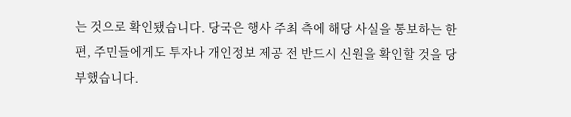는 것으로 확인됐습니다. 당국은 행사 주최 측에 해당 사실을 통보하는 한편, 주민들에게도 투자나 개인정보 제공 전 반드시 신원을 확인할 것을 당부했습니다.